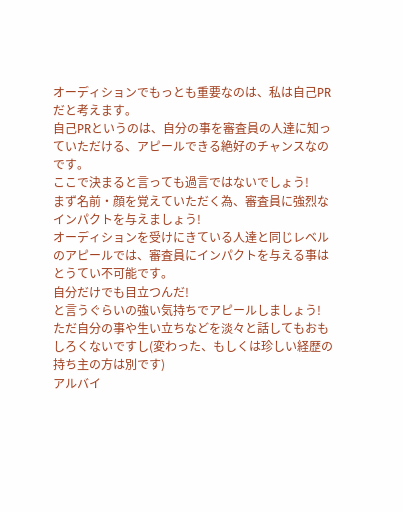オーディションでもっとも重要なのは、私は自己PRだと考えます。
自己PRというのは、自分の事を審査員の人達に知っていただける、アピールできる絶好のチャンスなのです。
ここで決まると言っても過言ではないでしょう!
まず名前・顔を覚えていただく為、審査員に強烈なインパクトを与えましょう!
オーディションを受けにきている人達と同じレベルのアピールでは、審査員にインパクトを与える事はとうてい不可能です。
自分だけでも目立つんだ!
と言うぐらいの強い気持ちでアピールしましょう!
ただ自分の事や生い立ちなどを淡々と話してもおもしろくないですし(変わった、もしくは珍しい経歴の持ち主の方は別です)
アルバイ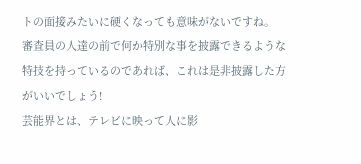トの面接みたいに硬くなっても意味がないですね。
審査員の人達の前で何か特別な事を披露できるような特技を持っているのであれば、これは是非披露した方がいいでしょう!
芸能界とは、テレビに映って人に影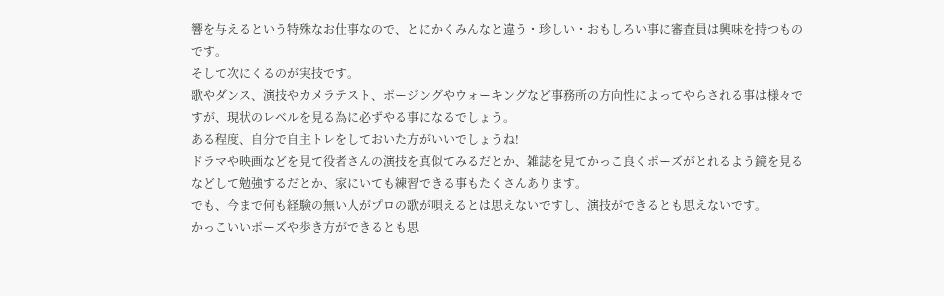響を与えるという特殊なお仕事なので、とにかくみんなと違う・珍しい・おもしろい事に審査員は興味を持つものです。
そして次にくるのが実技です。
歌やダンス、演技やカメラテスト、ポージングやウォーキングなど事務所の方向性によってやらされる事は様々ですが、現状のレベルを見る為に必ずやる事になるでしょう。
ある程度、自分で自主トレをしておいた方がいいでしょうね!
ドラマや映画などを見て役者さんの演技を真似てみるだとか、雑誌を見てかっこ良くポーズがとれるよう鏡を見るなどして勉強するだとか、家にいても練習できる事もたくさんあります。
でも、今まで何も経験の無い人がプロの歌が唄えるとは思えないですし、演技ができるとも思えないです。
かっこいいポーズや歩き方ができるとも思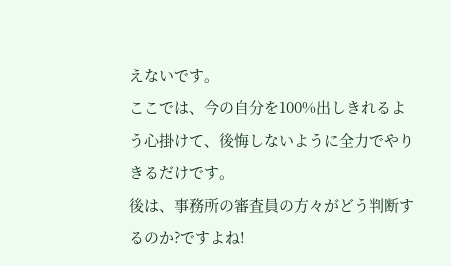えないです。
ここでは、今の自分を100%出しきれるよう心掛けて、後悔しないように全力でやりきるだけです。
後は、事務所の審査員の方々がどう判断するのか?ですよね!